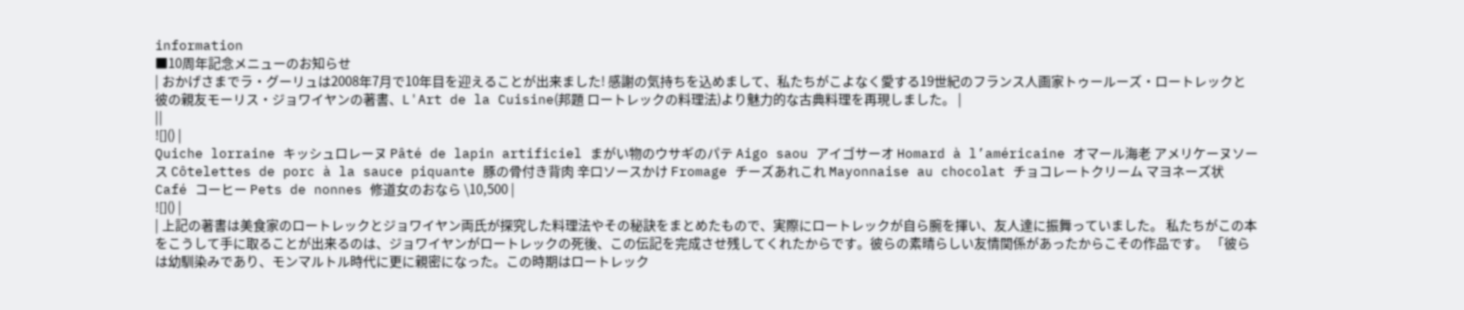information
■10周年記念メニューのお知らせ
| おかげさまでラ・グーリュは2008年7月で10年目を迎えることが出来ました! 感謝の気持ちを込めまして、私たちがこよなく愛する19世紀のフランス人画家トゥールーズ・ロートレックと彼の親友モーリス・ジョワイヤンの著書、L'Art de la Cuisine(邦題 ロートレックの料理法)より魅力的な古典料理を再現しました。 |
||
![]() |
Quiche lorraine キッシュロレーヌ Pâté de lapin artificiel まがい物のウサギのパテ Aigo saou アイゴサーオ Homard à l’américaine オマール海老 アメリケーヌソース Côtelettes de porc à la sauce piquante 豚の骨付き背肉 辛口ソースかけ Fromage チーズあれこれ Mayonnaise au chocolat チョコレートクリーム マヨネーズ状 Café コーヒー Pets de nonnes 修道女のおなら \10,500 |
![]() |
| 上記の著書は美食家のロートレックとジョワイヤン両氏が探究した料理法やその秘訣をまとめたもので、実際にロートレックが自ら腕を揮い、友人達に振舞っていました。 私たちがこの本をこうして手に取ることが出来るのは、ジョワイヤンがロートレックの死後、この伝記を完成させ残してくれたからです。彼らの素晴らしい友情関係があったからこその作品です。 「彼らは幼馴染みであり、モンマルトル時代に更に親密になった。この時期はロートレック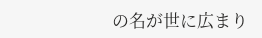の名が世に広まり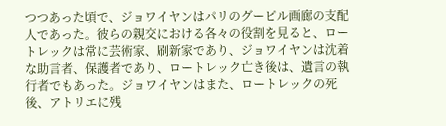つつあった頃で、ジョワイヤンはパリのグーピル画廊の支配人であった。彼らの親交における各々の役割を見ると、ロートレックは常に芸術家、刷新家であり、ジョワイヤンは沈着な助言者、保護者であり、ロートレック亡き後は、遺言の執行者でもあった。ジョワイヤンはまた、ロートレックの死後、アトリエに残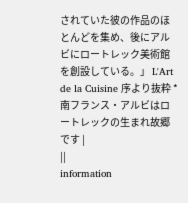されていた彼の作品のほとんどを集め、後にアルビにロートレック美術館を創設している。」 L'Art de la Cuisine 序より抜粋 *南フランス・アルビはロートレックの生まれ故郷です |
||
information